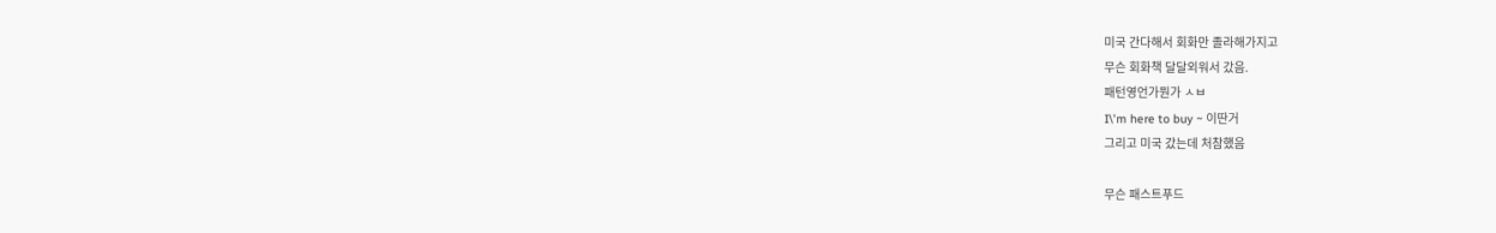미국 간다해서 회화만 졸라해가지고
무슨 회화책 달달외워서 갔음.
패턴영언가뭔가 ㅅㅂ
I\'m here to buy ~ 이딴거
그리고 미국 갔는데 처참했음

무슨 패스트푸드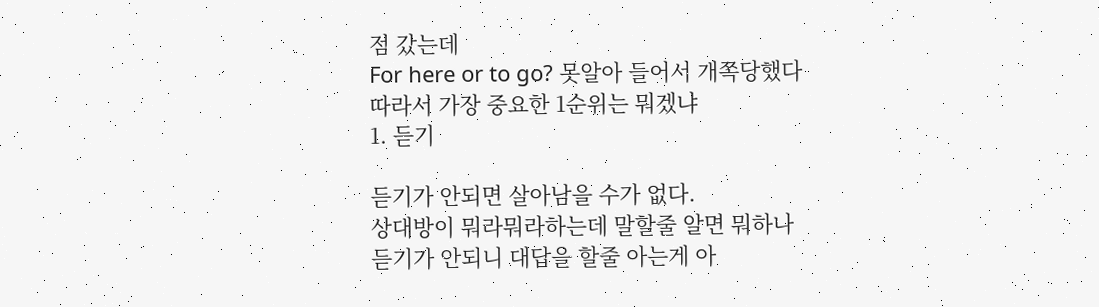점 갔는데
For here or to go? 못알아 들어서 개쪽당했다
따라서 가장 중요한 1순위는 뭐겠냐
1. 듣기

듣기가 안되면 살아남을 수가 없다.
상대방이 뭐라뭐라하는데 말할줄 알면 뭐하나
듣기가 안되니 대답을 할줄 아는게 아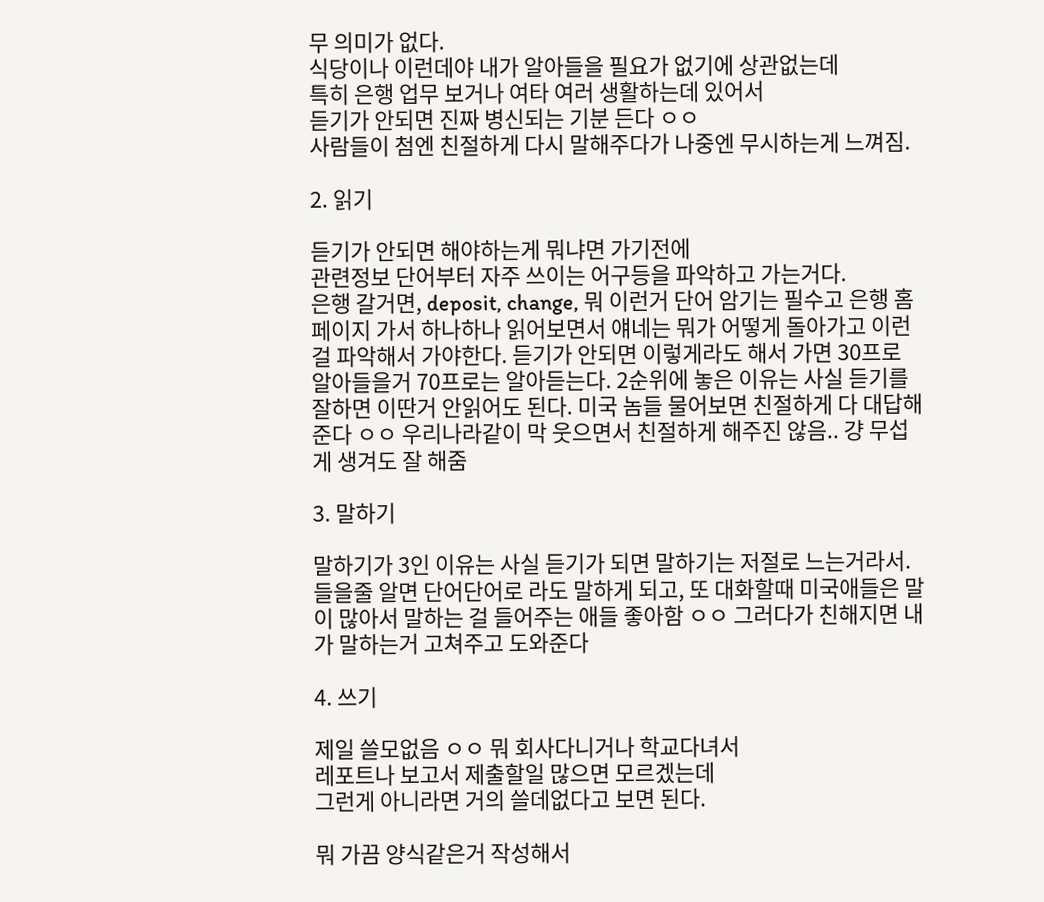무 의미가 없다.
식당이나 이런데야 내가 알아들을 필요가 없기에 상관없는데
특히 은행 업무 보거나 여타 여러 생활하는데 있어서
듣기가 안되면 진짜 병신되는 기분 든다 ㅇㅇ
사람들이 첨엔 친절하게 다시 말해주다가 나중엔 무시하는게 느껴짐.

2. 읽기

듣기가 안되면 해야하는게 뭐냐면 가기전에
관련정보 단어부터 자주 쓰이는 어구등을 파악하고 가는거다.
은행 갈거면, deposit, change, 뭐 이런거 단어 암기는 필수고 은행 홈페이지 가서 하나하나 읽어보면서 얘네는 뭐가 어떻게 돌아가고 이런걸 파악해서 가야한다. 듣기가 안되면 이렇게라도 해서 가면 30프로 알아들을거 70프로는 알아듣는다. 2순위에 놓은 이유는 사실 듣기를 잘하면 이딴거 안읽어도 된다. 미국 놈들 물어보면 친절하게 다 대답해준다 ㅇㅇ 우리나라같이 막 웃으면서 친절하게 해주진 않음.. 걍 무섭게 생겨도 잘 해줌

3. 말하기

말하기가 3인 이유는 사실 듣기가 되면 말하기는 저절로 느는거라서. 들을줄 알면 단어단어로 라도 말하게 되고, 또 대화할때 미국애들은 말이 많아서 말하는 걸 들어주는 애들 좋아함 ㅇㅇ 그러다가 친해지면 내가 말하는거 고쳐주고 도와준다

4. 쓰기

제일 쓸모없음 ㅇㅇ 뭐 회사다니거나 학교다녀서
레포트나 보고서 제출할일 많으면 모르겠는데
그런게 아니라면 거의 쓸데없다고 보면 된다.

뭐 가끔 양식같은거 작성해서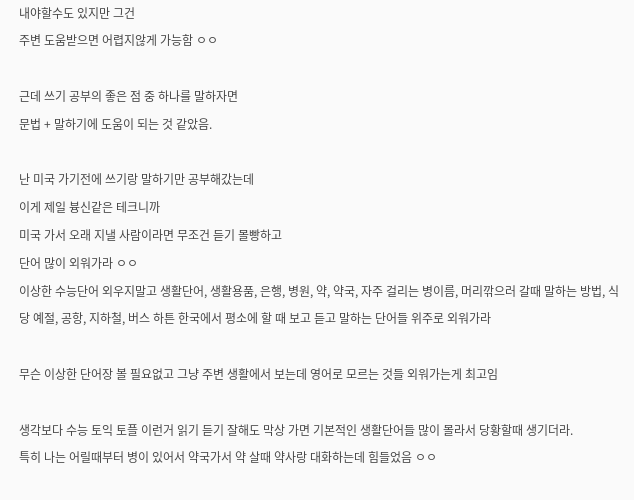내야할수도 있지만 그건
주변 도움받으면 어렵지않게 가능함 ㅇㅇ

근데 쓰기 공부의 좋은 점 중 하나를 말하자면
문법 + 말하기에 도움이 되는 것 같았음.

난 미국 가기전에 쓰기랑 말하기만 공부해갔는데
이게 제일 븅신같은 테크니까
미국 가서 오래 지낼 사람이라면 무조건 듣기 몰빵하고
단어 많이 외워가라 ㅇㅇ
이상한 수능단어 외우지말고 생활단어, 생활용품, 은행, 병원, 약, 약국, 자주 걸리는 병이름, 머리깎으러 갈때 말하는 방법, 식당 예절, 공항, 지하철, 버스 하튼 한국에서 평소에 할 때 보고 듣고 말하는 단어들 위주로 외워가라

무슨 이상한 단어장 볼 필요없고 그냥 주변 생활에서 보는데 영어로 모르는 것들 외워가는게 최고임

생각보다 수능 토익 토플 이런거 읽기 듣기 잘해도 막상 가면 기본적인 생활단어들 많이 몰라서 당황할때 생기더라.
특히 나는 어릴때부터 병이 있어서 약국가서 약 살때 약사랑 대화하는데 힘들었음 ㅇㅇ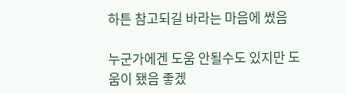하튼 참고되길 바라는 마음에 썼음

누군가에겐 도움 안될수도 있지만 도움이 됐음 좋겠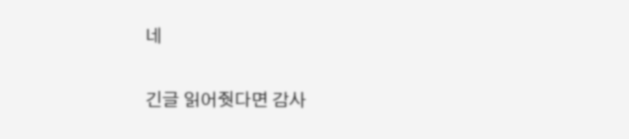네

긴글 읽어줫다면 감사